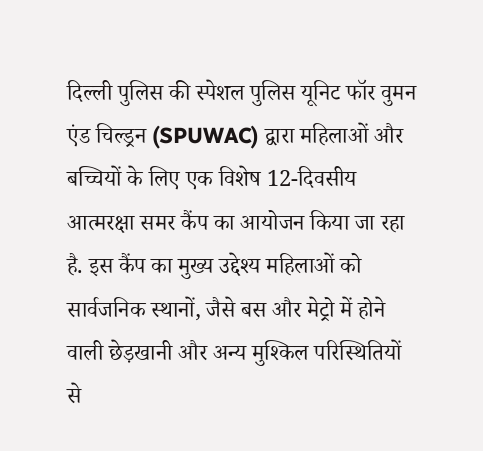दिल्ली पुलिस की स्पेशल पुलिस यूनिट फॉर वुमन एंड चिल्ड्रन (SPUWAC) द्वारा महिलाओं और बच्चियों के लिए एक विशेष 12-दिवसीय आत्मरक्षा समर कैंप का आयोजन किया जा रहा है. इस कैंप का मुख्य उद्देश्य महिलाओं को सार्वजनिक स्थानों, जैसे बस और मेट्रो में होने वाली छेड़खानी और अन्य मुश्किल परिस्थितियों से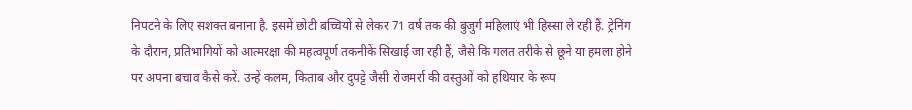निपटने के लिए सशक्त बनाना है. इसमें छोटी बच्चियों से लेकर 71 वर्ष तक की बुजुर्ग महिलाएं भी हिस्सा ले रही हैं. ट्रेनिंग के दौरान, प्रतिभागियों को आत्मरक्षा की महत्वपूर्ण तकनीकें सिखाई जा रही हैं, जैसे कि गलत तरीके से छूने या हमला होने पर अपना बचाव कैसे करें. उन्हें कलम, किताब और दुपट्टे जैसी रोजमर्रा की वस्तुओं को हथियार के रूप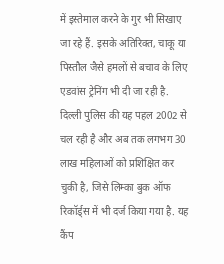में इस्तेमाल करने के गुर भी सिखाए जा रहे हैं. इसके अतिरिक्त, चाकू या पिस्तौल जैसे हमलों से बचाव के लिए एडवांस ट्रेनिंग भी दी जा रही है. दिल्ली पुलिस की यह पहल 2002 से चल रही है और अब तक लगभग 30 लाख महिलाओं को प्रशिक्षित कर चुकी है, जिसे लिम्का बुक ऑफ रिकॉर्ड्स में भी दर्ज किया गया है. यह कैंप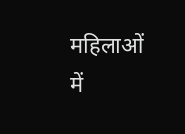महिलाओं में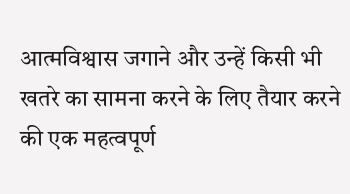आत्मविश्वास जगाने और उन्हें किसी भी खतरे का सामना करने के लिए तैयार करने की एक महत्वपूर्ण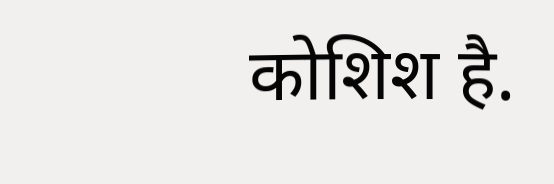कोशिश है.